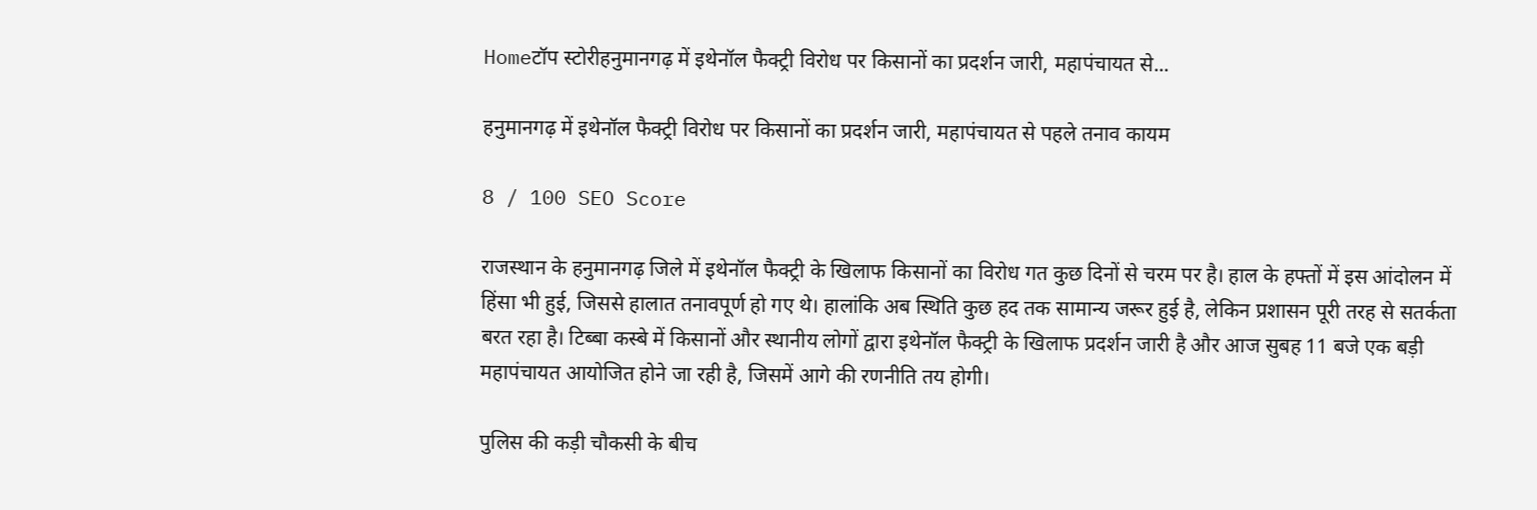Homeटॉप स्टोरीहनुमानगढ़ में इथेनॉल फैक्ट्री विरोध पर किसानों का प्रदर्शन जारी, महापंचायत से...

हनुमानगढ़ में इथेनॉल फैक्ट्री विरोध पर किसानों का प्रदर्शन जारी, महापंचायत से पहले तनाव कायम

8 / 100 SEO Score

राजस्थान के हनुमानगढ़ जिले में इथेनॉल फैक्ट्री के खिलाफ किसानों का विरोध गत कुछ दिनों से चरम पर है। हाल के हफ्तों में इस आंदोलन में हिंसा भी हुई, जिससे हालात तनावपूर्ण हो गए थे। हालांकि अब स्थिति कुछ हद तक सामान्य जरूर हुई है, लेकिन प्रशासन पूरी तरह से सतर्कता बरत रहा है। टिब्बा कस्बे में किसानों और स्थानीय लोगों द्वारा इथेनॉल फैक्ट्री के खिलाफ प्रदर्शन जारी है और आज सुबह 11 बजे एक बड़ी महापंचायत आयोजित होने जा रही है, जिसमें आगे की रणनीति तय होगी।

पुलिस की कड़ी चौकसी के बीच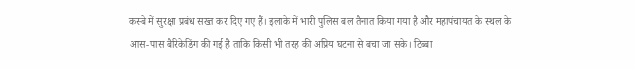कस्बे में सुरक्षा प्रबंध सख्त कर दिए गए हैं। इलाके में भारी पुलिस बल तैनात किया गया है और महापंचायत के स्थल के आस-पास बैरिकेडिंग की गई है ताकि किसी भी तरह की अप्रिय घटना से बचा जा सके। टिब्बा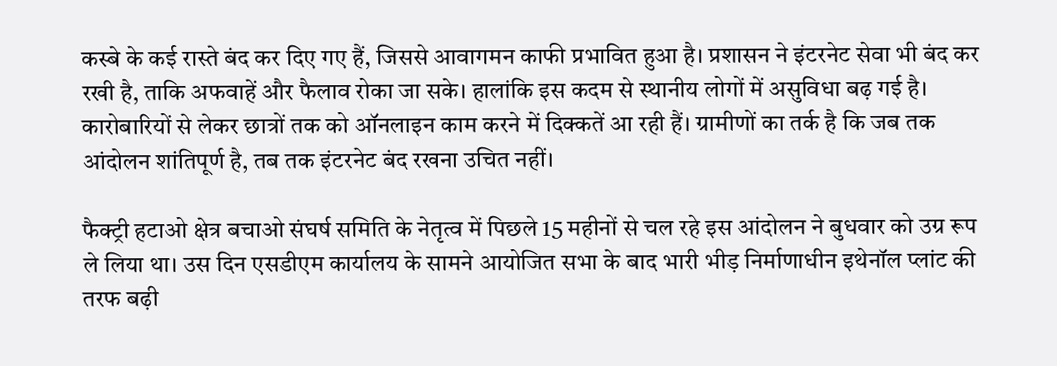कस्बे के कई रास्ते बंद कर दिए गए हैं, जिससे आवागमन काफी प्रभावित हुआ है। प्रशासन ने इंटरनेट सेवा भी बंद कर रखी है, ताकि अफवाहें और फैलाव रोका जा सके। हालांकि इस कदम से स्थानीय लोगों में असुविधा बढ़ गई है। कारोबारियों से लेकर छात्रों तक को ऑनलाइन काम करने में दिक्कतें आ रही हैं। ग्रामीणों का तर्क है कि जब तक आंदोलन शांतिपूर्ण है, तब तक इंटरनेट बंद रखना उचित नहीं।

फैक्ट्री हटाओ क्षेत्र बचाओ संघर्ष समिति के नेतृत्व में पिछले 15 महीनों से चल रहे इस आंदोलन ने बुधवार को उग्र रूप ले लिया था। उस दिन एसडीएम कार्यालय के सामने आयोजित सभा के बाद भारी भीड़ निर्माणाधीन इथेनॉल प्लांट की तरफ बढ़ी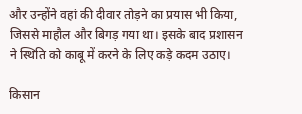और उन्होंने वहां की दीवार तोड़ने का प्रयास भी किया, जिससे माहौल और बिगड़ गया था। इसके बाद प्रशासन ने स्थिति को काबू में करने के लिए कड़े कदम उठाए।

किसान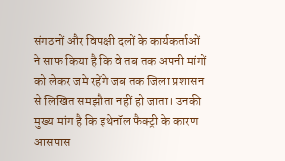संगठनों और विपक्षी दलों के कार्यकर्ताओं ने साफ किया है कि वे तब तक अपनी मांगों को लेकर जमे रहेंगे जब तक जिला प्रशासन से लिखित समझौता नहीं हो जाता। उनकी मुख्य मांग है कि इथेनॉल फैक्ट्री के कारण आसपास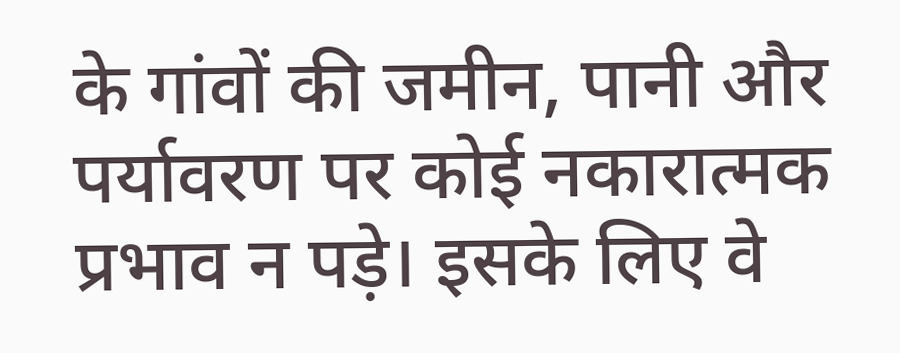के गांवों की जमीन, पानी और पर्यावरण पर कोई नकारात्मक प्रभाव न पड़े। इसके लिए वे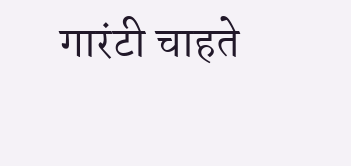गारंटी चाहते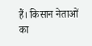हैं। किसान नेताओं का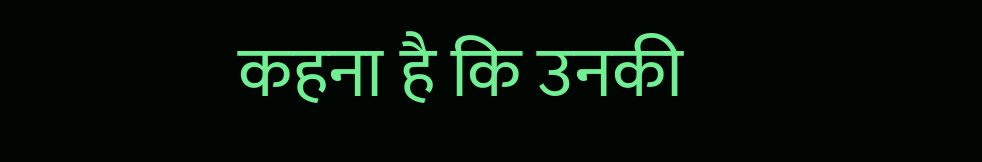कहना है कि उनकी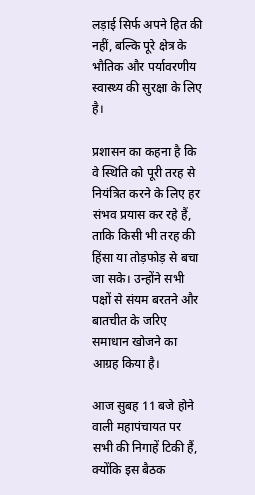लड़ाई सिर्फ अपने हित की नहीं, बल्कि पूरे क्षेत्र के भौतिक और पर्यावरणीय स्वास्थ्य की सुरक्षा के लिए है।

प्रशासन का कहना है कि वे स्थिति को पूरी तरह से नियंत्रित करने के लिए हर संभव प्रयास कर रहे हैं, ताकि किसी भी तरह की हिंसा या तोड़फोड़ से बचा जा सके। उन्होंने सभी पक्षों से संयम बरतने और बातचीत के जरिए समाधान खोजने का आग्रह किया है।

आज सुबह 11 बजे होने वाली महापंचायत पर सभी की निगाहें टिकी हैं, क्योंकि इस बैठक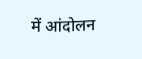में आंदोलन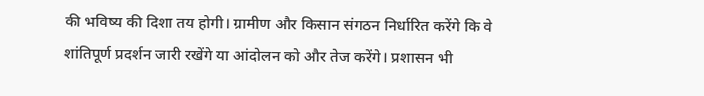की भविष्य की दिशा तय होगी। ग्रामीण और किसान संगठन निर्धारित करेंगे कि वे शांतिपूर्ण प्रदर्शन जारी रखेंगे या आंदोलन को और तेज करेंगे। प्रशासन भी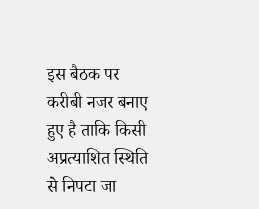इस बैठक पर करीबी नजर बनाए हुए है ताकि किसी अप्रत्याशित स्थिति से निपटा जा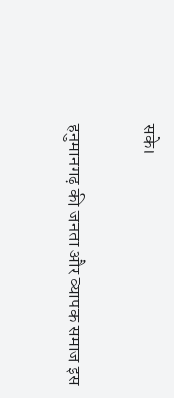सके।

हनुमानगढ़ की जनता और व्यापक समाज इस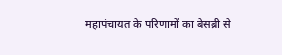महापंचायत के परिणामों का बेसब्री से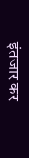इंतजार कर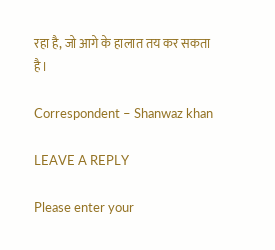रहा है, जो आगे के हालात तय कर सकता है।

Correspondent – Shanwaz khan

LEAVE A REPLY

Please enter your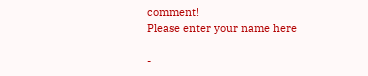comment!
Please enter your name here

-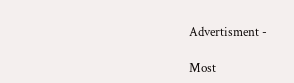Advertisment -

Most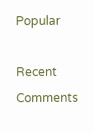Popular

Recent Comments